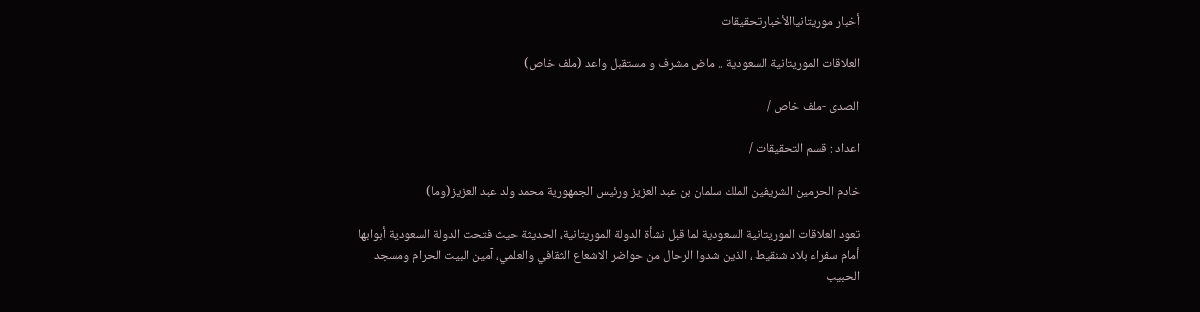أخبار موريتانياالأخبارتحقيقات

العلاقات الموريتانية السعودية .. ماض مشرف و مستقبل واعد (ملف خاص)

الصدى -ملف خاص /

اعداد : قسم التحقيقات /

خادم الحرمين الشريفين الملك سلمان بن عبد العزيز ورئيس الجمهورية محمد ولد عبد العزيز(وما)

تعود العلاقات الموريتانية السعودية لما قبل نشأة الدولة الموريتانية، الحديثة حيث فتحت الدولة السعودية أبوابها أمام سفراء بلاد شنقيط ، الذين شدوا الرحال من حواضر الاشعاع الثقافي والعلمي، آمين البيت الحرام ومسجد الحبيب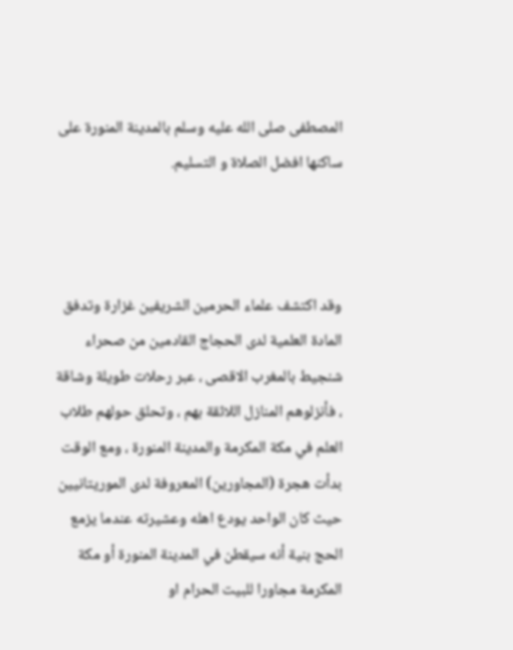المصطفى صلى الله عليه وسلم بالمدينة المنورة على ساكنها افضل الصلاة و التسليم.



وقد اكتشف علماء الحرمين الشريفين غزارة وتدفق المادة العلمية لدى الحجاج القادمين من صحراء شنجيط بالمغرب الاقصى ، عبر رحلات طويلة وشاقة ، فأنزلوهم المنازل اللائقة بهم ، وتحلق حولهم طلاب العلم في مكة المكرمة والمدينة المنورة ، ومع الوقت بدأت هجرة (المجاورين) المعروفة لدى الموريتانيين حيث كان الواحد يودع اهله وعشيرته عندما يزمع الحج بنية أنه سيقطن في المدينة المنورة أو مكة المكرمة مجاورا للبيت الحرام او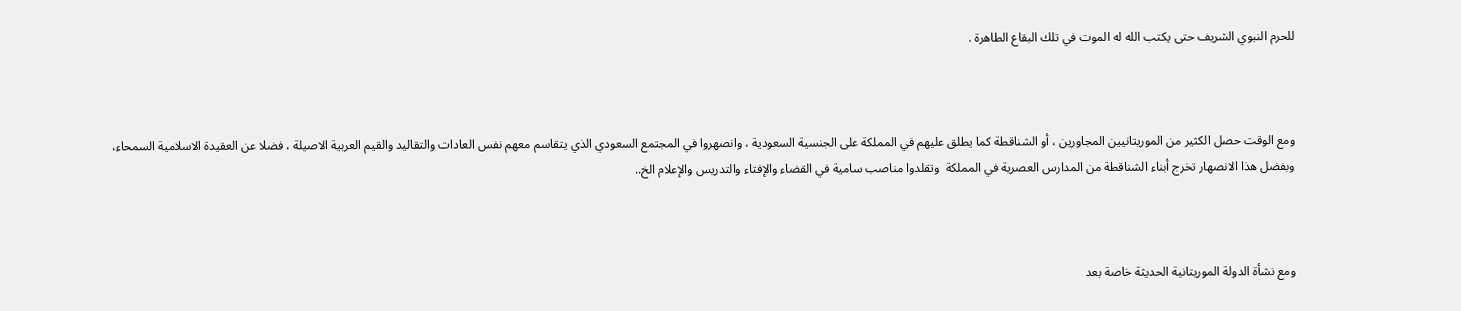للحرم النبوي الشريف حتى يكتب الله له الموت في تلك البقاع الطاهرة .



ومع الوقت حصل الكثير من الموريتانيين المجاورين ، أو الشناقطة كما يطلق عليهم في المملكة على الجنسية السعودية ، وانصهروا في المجتمع السعودي الذي يتقاسم معهم نفس العادات والتقاليد والقيم العربية الاصيلة ، فضلا عن العقيدة الاسلامية السمحاء، وبفضل هذا الانصهار تخرج أبناء الشناقطة من المدارس العصرية في المملكة  وتقلدوا مناصب سامية في القضاء والإفتاء والتدريس والإعلام الخ..



ومع نشأة الدولة الموريتانية الحديثة خاصة بعد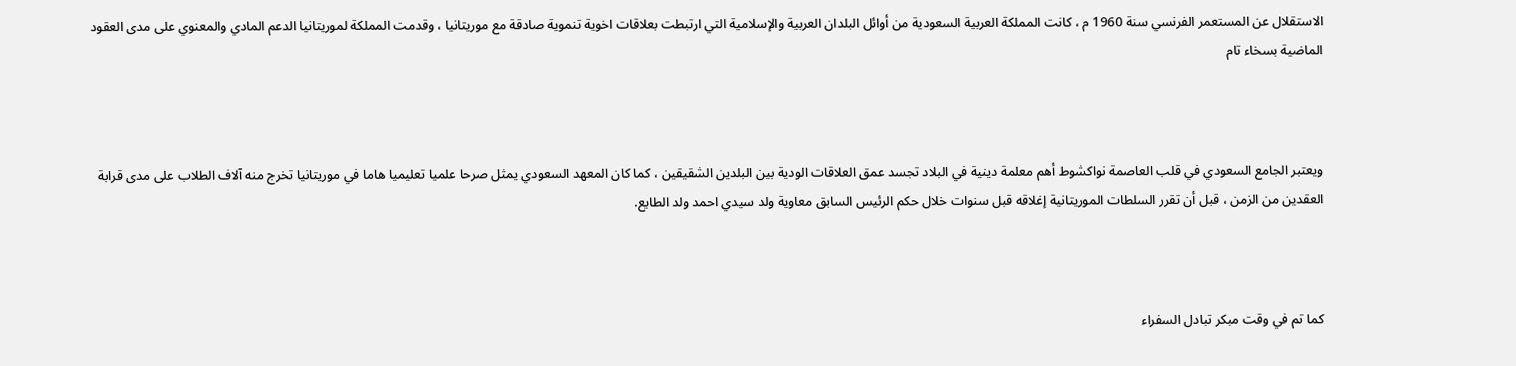الاستقلال عن المستعمر الفرنسي سنة 1960 م ، كانت المملكة العربية السعودية من أوائل البلدان العربية والإسلامية التي ارتبطت بعلاقات اخوية تنموية صادقة مع موريتانيا ، وقدمت المملكة لموريتانيا الدعم المادي والمعنوي على مدى العقود الماضية بسخاء تام



ويعتبر الجامع السعودي في قلب العاصمة نواكشوط أهم معلمة دينية في البلاد تجسد عمق العلاقات الودية بين البلدين الشقيقين ، كما كان المعهد السعودي يمثل صرحا علميا تعليميا هاما في موريتانيا تخرج منه آلاف الطلاب على مدى قرابة العقدين من الزمن ، قبل أن تقرر السلطات الموريتانية إغلاقه قبل سنوات خلال حكم الرئيس السابق معاوية ولد سيدي احمد ولد الطايع.



كما تم في وقت مبكر تبادل السفراء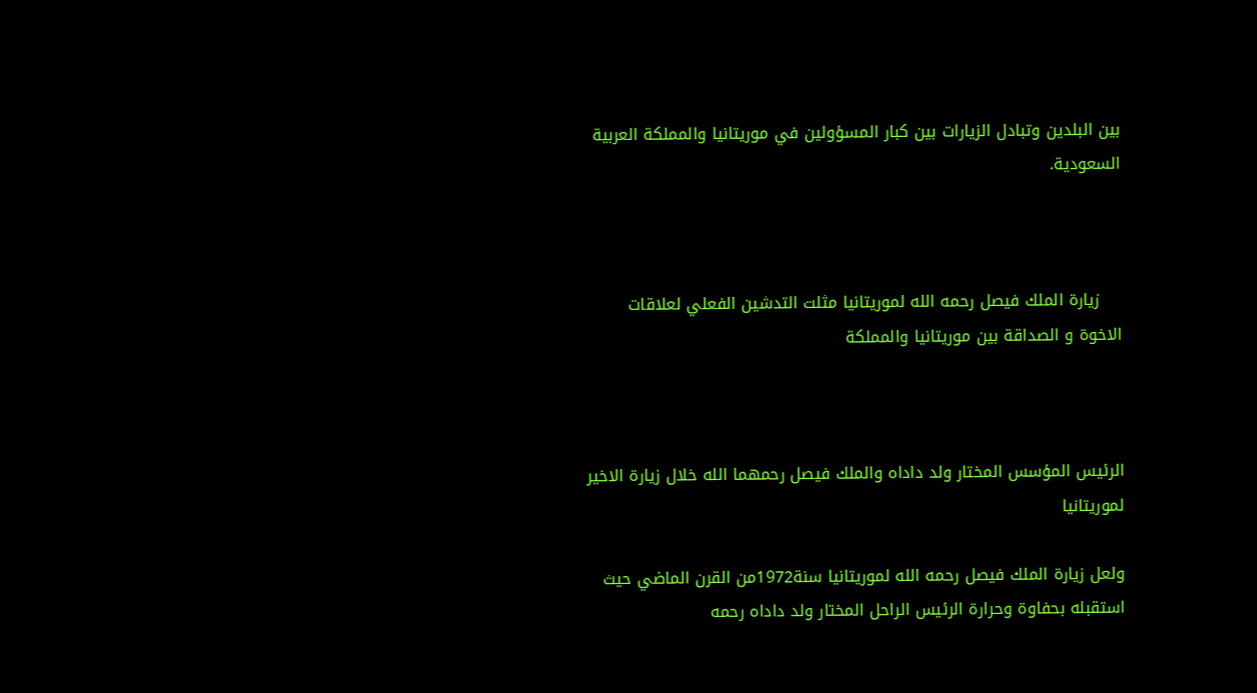بين البلدين وتبادل الزيارات بين كبار المسؤولين في موريتانيا والمملكة العربية السعودية.



    زيارة الملك فيصل رحمه الله لموريتانيا مثلت التدشين الفعلي لعلاقات الاخوة و الصداقة بين موريتانيا والمملكة



الرئيس المؤسس المختار ولد داداه والملك فيصل رحمهما الله خلال زيارة الاخير لموريتانيا

ولعل زيارة الملك فيصل رحمه الله لموريتانيا سنة1972من القرن الماضي حيث استقبله بحفاوة وحرارة الرئيس الراحل المختار ولد داداه رحمه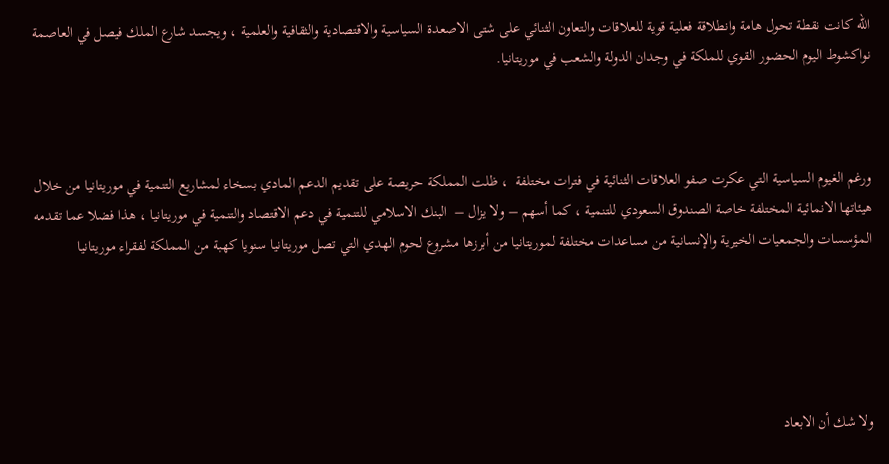الله كانت نقطة تحول هامة وانطلاقة فعلية قوية للعلاقات والتعاون الثنائي على شتى الاصعدة السياسية والاقتصادية والثقافية والعلمية ، ويجسد شارع الملك فيصل في العاصمة نواكشوط اليوم الحضور القوي للملكة في وجدان الدولة والشعب في موريتانيا.



ورغم الغيوم السياسية التي عكرت صفو العلاقات الثنائية في فترات مختلفة  ، ظلت المملكة حريصة على تقديم الدعم المادي بسخاء لمشاريع التنمية في موريتانيا من خلال هيئاتها الانمائية المختلفة خاصة الصندوق السعودي للتنمية ، كما أسهم – ولا يزال –  البنك الاسلامي للتنمية في دعم الاقتصاد والتنمية في موريتانيا ، هذا فضلا عما تقدمه المؤسسات والجمعيات الخيرية والإنسانية من مساعدات مختلفة لموريتانيا من أبرزها مشروع لحوم الهدي التي تصل موريتانيا سنويا كهبة من المملكة لفقراء موريتانيا





ولا شك أن الابعاد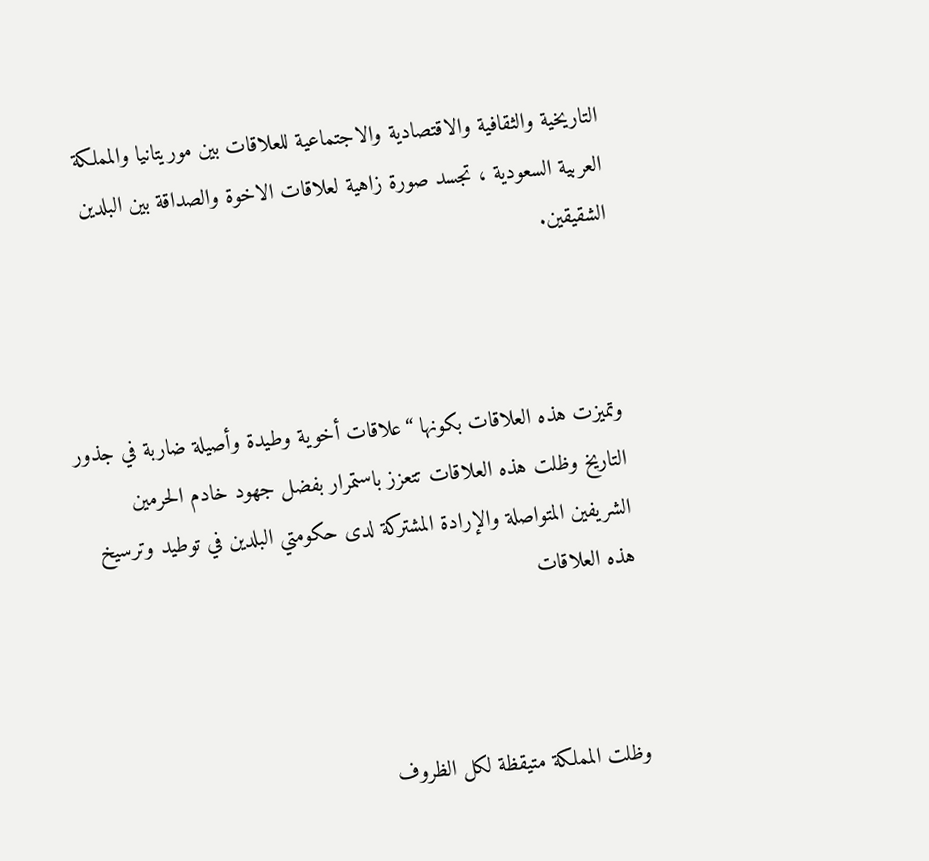التاريخية والثقافية والاقتصادية والاجتماعية للعلاقات بين موريتانيا والمملكة العربية السعودية ، تجسد صورة زاهية لعلاقات الاخوة والصداقة بين البلدين الشقيقين.



وتميزت هذه العلاقات بكونها “علاقات أخوية وطيدة وأصيلة ضاربة في جذور التاريخ وظلت هذه العلاقات تتعزز باستمرار بفضل جهود خادم الحرمين الشريفين المتواصلة والإرادة المشتركة لدى حكومتي البلدين في توطيد وترسيخ هذه العلاقات



وظلت المملكة متيقظة لكل الظروف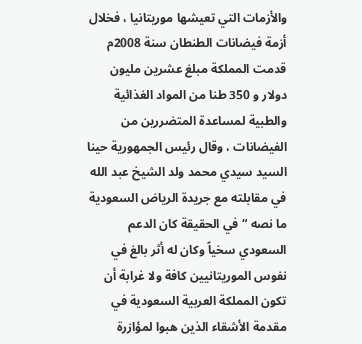والأزمات التي تعيشها موريتانيا ، فخلال أزمة فيضانات الطنطان سنة 2008م قدمت المملكة مبلغ عشرين مليون دولار و 350 طنا من المواد الغذائية والطبية لمساعدة المتضررين من الفيضانات ، وقال رئيس الجمهورية حينا السيد سيدي محمد ولد الشيخ عبد الله في مقابلته مع جريدة الرياض السعودية ما نصه “في الحقيقة كان الدعم السعودي سخياً وكان له أثر بالغ في نفوس الموريتانيين كافة ولا غرابة أن تكون المملكة العربية السعودية في مقدمة الأشقاء الذين هبوا لمؤازرة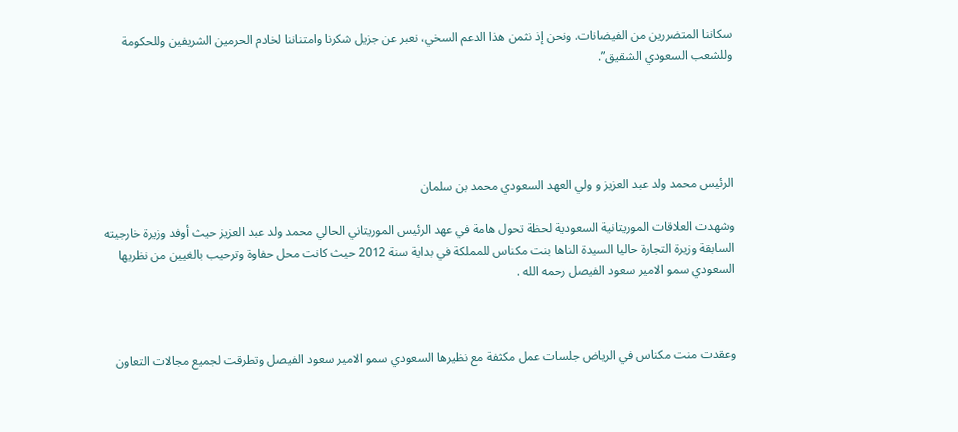سكاننا المتضررين من الفيضانات. ونحن إذ نثمن هذا الدعم السخي، نعبر عن جزيل شكرنا وامتناننا لخادم الحرمين الشريفين وللحكومة وللشعب السعودي الشقيق”.





الرئيس محمد ولد عبد العزيز و ولي العهد السعودي محمد بن سلمان

وشهدت العلاقات الموريتانية السعودية لحظة تحول هامة في عهد الرئيس الموريتاني الحالي محمد ولد عبد العزيز حيث أوفد وزيرة خارجيته السابقة وزيرة التجارة حاليا السيدة الناها بنت مكناس للمملكة في بداية سنة 2012 حيث كانت محل حفاوة وترحيب بالغيين من نظريها السعودي سمو الامير سعود الفيصل رحمه الله .



وعقدت منت مكناس في الرياض جلسات عمل مكثفة مع نظيرها السعودي سمو الامير سعود الفيصل وتطرقت لجميع مجالات التعاون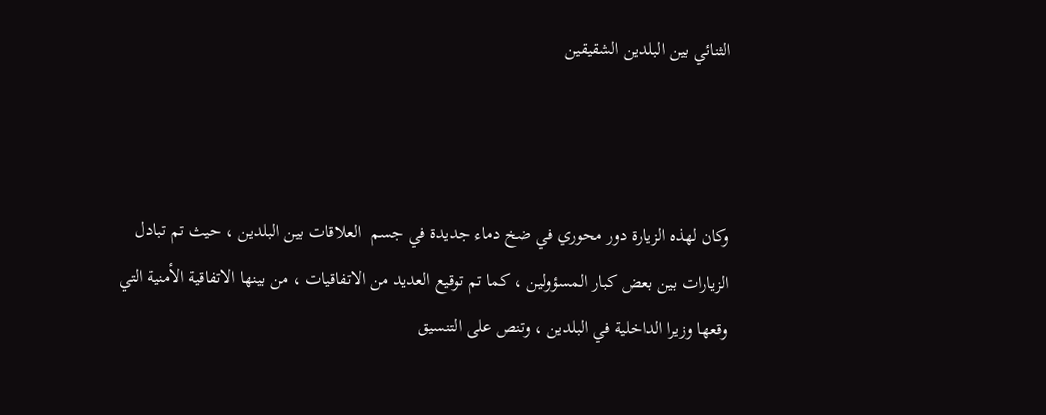الثنائي بين البلدين الشقيقين



وكان لهذه الزيارة دور محوري في ضخ دماء جديدة في جسم  العلاقات بين البلدين ، حيث تم تبادل الزيارات بين بعض كبار المسؤولين ، كما تم توقيع العديد من الاتفاقيات ، من بينها الاتفاقية الأمنية التي وقعها وزيرا الداخلية في البلدين ، وتنص على التنسيق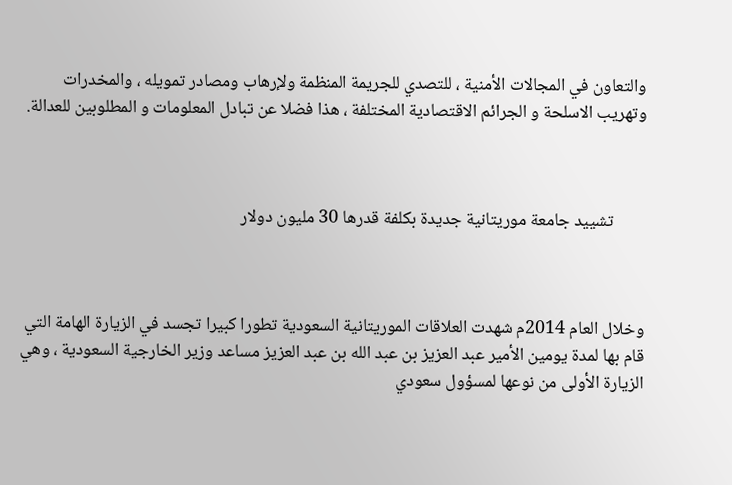والتعاون في المجالات الأمنية ، للتصدي للجريمة المنظمة ولإرهاب ومصادر تمويله ، والمخدرات وتهريب الاسلحة و الجرائم الاقتصادية المختلفة ، هذا فضلا عن تبادل المعلومات و المطلوبين للعدالة.



        تشييد جامعة موريتانية جديدة بكلفة قدرها 30 مليون دولار



وخلال العام 2014م شهدت العلاقات الموريتانية السعودية تطورا كبيرا تجسد في الزيارة الهامة التي قام بها لمدة يومين الأمير عبد العزيز بن عبد الله بن عبد العزيز مساعد وزير الخارجية السعودية ، وهي الزيارة الأولى من نوعها لمسؤول سعودي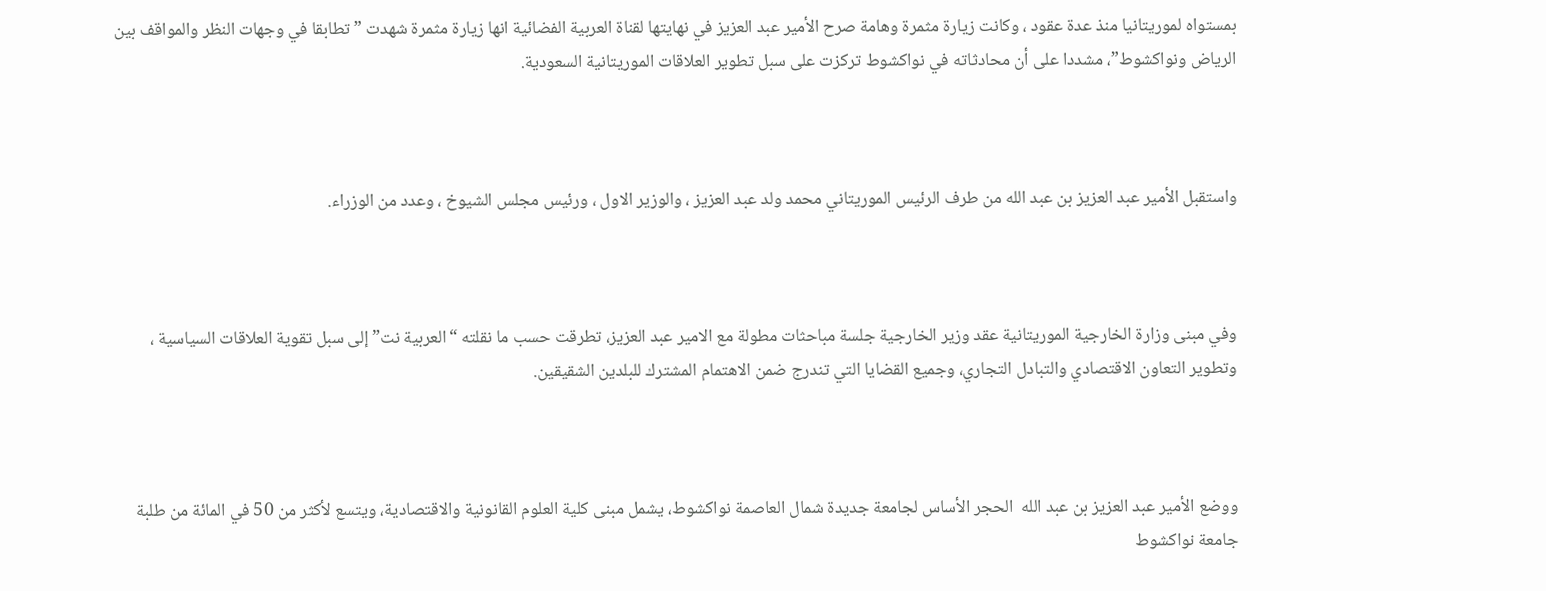بمستواه لموريتانيا منذ عدة عقود ، وكانت زيارة مثمرة وهامة صرح الأمير عبد العزيز في نهايتها لقناة العربية الفضائية انها زيارة مثمرة شهدت ” تطابقا في وجهات النظر والمواقف بين الرياض ونواكشوط”، مشددا على أن محادثاته في نواكشوط تركزت على سبل تطوير العلاقات الموريتانية السعودية.



واستقبل الأمير عبد العزيز بن عبد الله من طرف الرئيس الموريتاني محمد ولد عبد العزيز ، والوزير الاول ، ورئيس مجلس الشيوخ ، وعدد من الوزراء.



وفي مبنى وزارة الخارجية الموريتانية عقد وزير الخارجية جلسة مباحثات مطولة مع الامير عبد العزيز، تطرقت حسب ما نقلته “العربية نت” إلى سبل تقوية العلاقات السياسية ، وتطوير التعاون الاقتصادي والتبادل التجاري، وجميع القضايا التي تندرج ضمن الاهتمام المشترك للبلدين الشقيقين.



ووضع الأمير عبد العزيز بن عبد الله  الحجر الأساس لجامعة جديدة شمال العاصمة نواكشوط، يشمل مبنى كلية العلوم القانونية والاقتصادية، ويتسع لأكثر من 50 في المائة من طلبة جامعة نواكشوط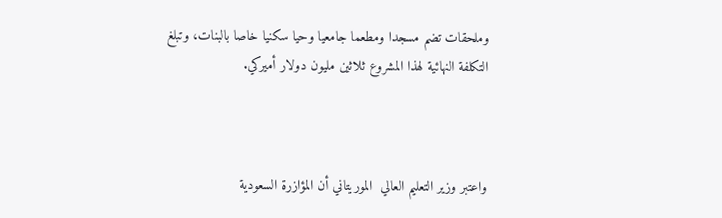وملحقات تضم مسجدا ومطعما جامعيا وحيا سكنيا خاصا بالبنات، وتبلغ التكلفة النهائية لهذا المشروع ثلاثين مليون دولار أميركي.



واعتبر وزير التعليم العالي  الموريتاني أن المؤازرة السعودية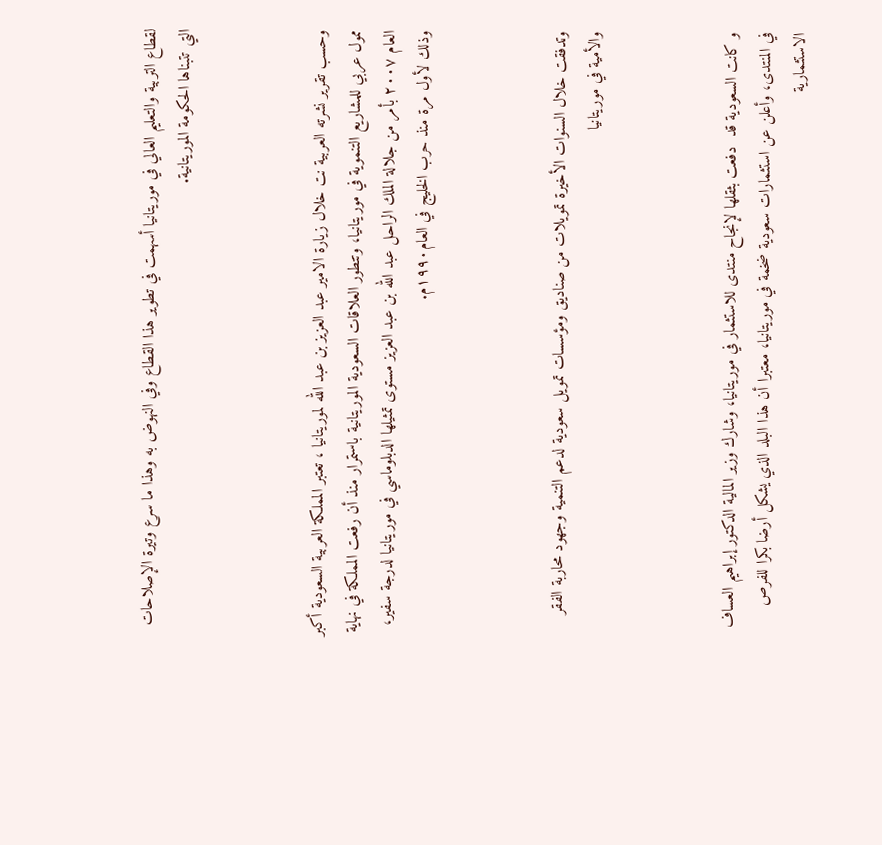لقطاع التربية والتعليم العالي في موريتانيا أسهمت في تطوير هذا القطاع وفي النهوض به وهذا ما سرع وتيرة الإصلاحات التي تتبناها الحكومة الموريتانية.



وحسب تقرير نشرته العربية نت خلال زيارة الامير عبد العزيز بن عبد الله لموريتانيا ، تعتبر المملكة العربية السعودية أكبر ممول عربي للمشاريع التنموية في موريتانيا، وتتطور العلاقات السعودية الموريتانية باستمرار منذ أن رفعت المملكة في نهاية العام ٢٠٠٧ بأمر من جلالة الملك الراحل عبد الله بن عبد العزيز مستوى تمثيلها الدبلوماسي في موريتانيا لدرجة سفير، وذلك لأول مرة منذ حرب الخليج في العام١٩٩٠م.



وتدفقت خلال السنوات الأخيرة تمويلات من صناديق ومؤسسات تمويل سعودية لدعم التنمية وجهود محاربة الفقر والأمية في موريتانيا



و كانت السعودية قد  دفعت بثقلها لإنجاح منتدى للاستثمار في موريتانيا، وشارك وزير المالية الدكتور إبراهيم العساف في المنتدى، وأعلن عن استثمارات سعودية ضخمة في موريتانيا، معتبرا أن هذا البلد الذي يشكل أرضا بكرا للفرص الاستثمارية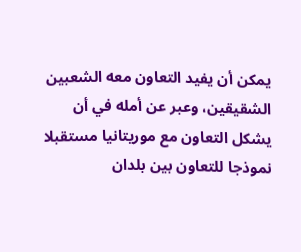يمكن أن يفيد التعاون معه الشعبين الشقيقين، وعبر عن أمله في أن يشكل التعاون مع موريتانيا مستقبلا نموذجا للتعاون بين بلدان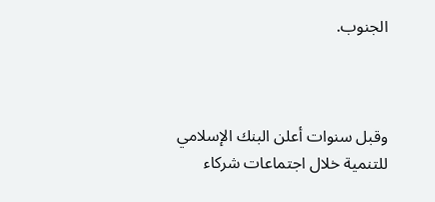الجنوب.



وقبل سنوات أعلن البنك الإسلامي للتنمية خلال اجتماعات شركاء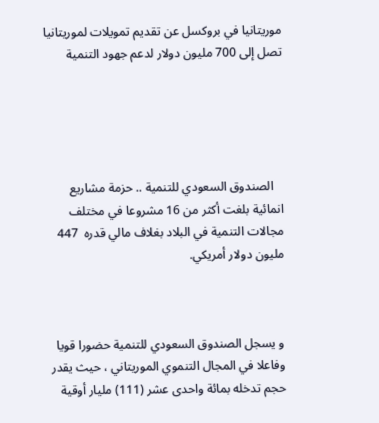موريتانيا في بروكسل عن تقديم تمويلات لموريتانيا تصل إلى 700 مليون دولار لدعم جهود التنمية





   الصندوق السعودي للتنمية .. حزمة مشاريع انمائية بلغت أكثر من 16 مشروعا في مختلف مجالات التنمية في البلاد بغلاف مالي قدره  447 مليون دولار أمريكي.



و يسجل الصندوق السعودي للتنمية حضورا قويا وفاعلا في المجال التنموي الموريتاني ، حيث يقدر حجم تدخله بمائة واحدى عشر (111) مليار أوقية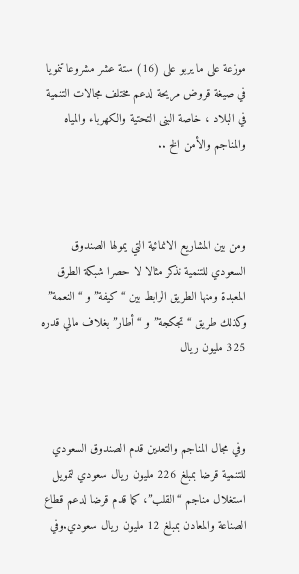موزعة على ما يربو على (16) ستة عشر مشروعا تنمويا في صيغة قروض مريحة لدعم مختلف مجالات التنمية في البلاد ، خاصة البنى التحتية والكهرباء والمياه والمناجم والأمن الخ ..



ومن بين المشاريع الانمائية التي يمولها الصندوق السعودي للتنمية نذكر مثالا لا حصرا شبكة الطرق المعبدة ومنها الطريق الرابط بين “كيفة” و “النعمة” وكذلك طريق “تجكجة” و “أطار” بغلاف مالي قدره 325 مليون ريال



وفي مجال المناجم والتعدين قدم الصندوق السعودي للتنمية قرضا بمبلغ 226 مليون ريال سعودي لتمويل استغلال مناجم “القلب”، كما قدم قرضا لدعم قطاع الصناعة والمعادن بمبلغ 12 مليون ريال سعودي.وفي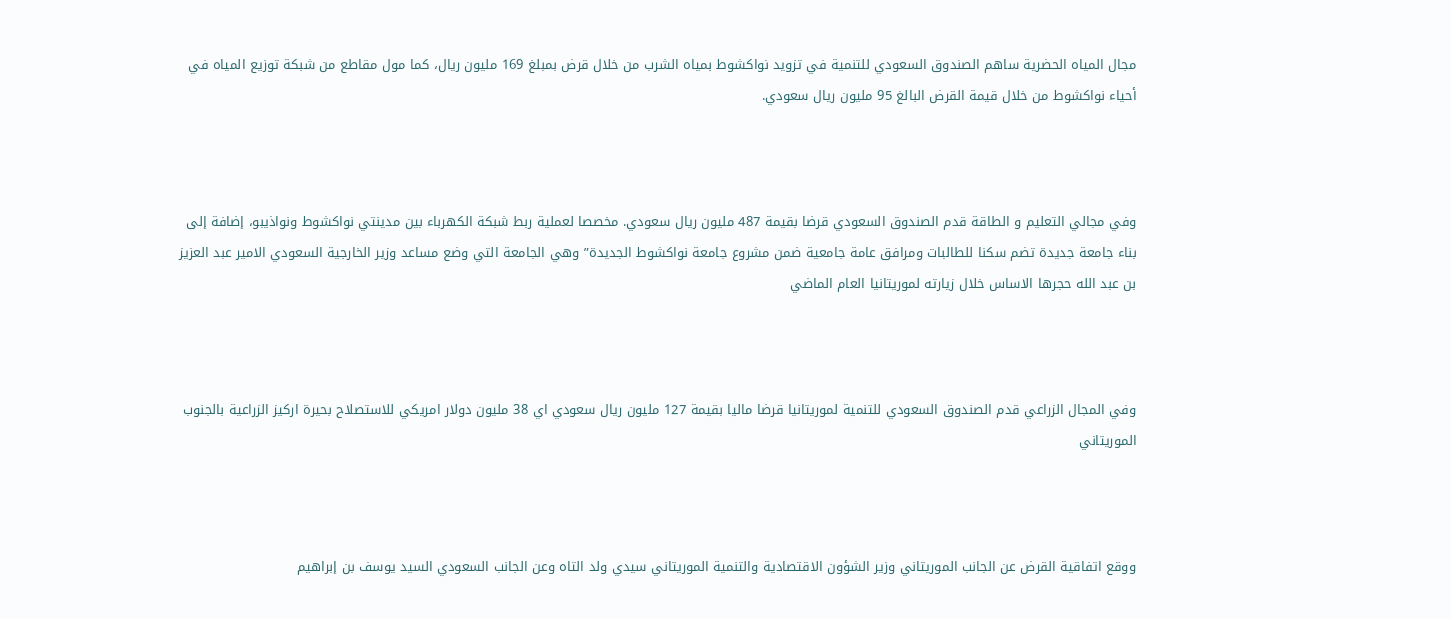مجال المياه الحضرية ساهم الصندوق السعودي للتنمية في تزويد نواكشوط بمياه الشرب من خلال قرض بمبلغ 169 مليون ريال، كما مول مقاطع من شبكة توزيع المياه في أحياء نواكشوط من خلال قيمة القرض البالغ 95 مليون ريال سعودي.



وفي مجالي التعليم و الطاقة قدم الصندوق السعودي قرضا بقيمة 487 مليون ريال سعودي. مخصصا لعملية ربط شبكة الكهرباء بين مدينتي نواكشوط ونواذيبو، إضافة إلى بناء جامعة جديدة تضم سكنا للطالبات ومرافق عامة جامعية ضمن مشروع جامعة نواكشوط الجديدة” وهي الجامعة التي وضع مساعد وزير الخارجية السعودي الامير عبد العزيز بن عبد الله حجرها الاساس خلال زيارته لموريتانيا العام الماضي



وفي المجال الزراعي قدم الصندوق السعودي للتنمية لموريتانيا قرضا ماليا بقيمة 127 مليون ريال سعودي اي 38 مليون دولار امريكي للاستصلاح بحيرة اركيز الزراعية بالجنوب الموريتاني



ووقع اتفاقية القرض عن الجانب الموريتاني وزير الشؤون الاقتصادية والتنمية الموريتاني سيدي ولد التاه وعن الجانب السعودي السيد يوسف بن إبراهيم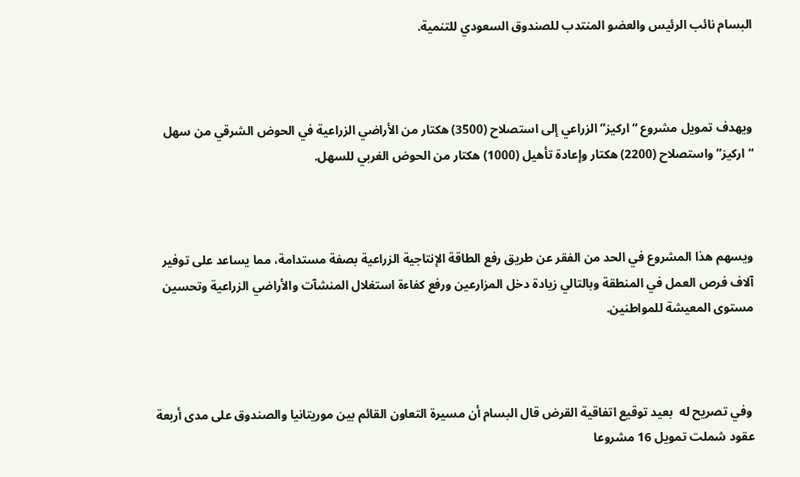البسام نائب الرئيس والعضو المنتدب للصندوق السعودي للتنمية.



ويهدف تمويل مشروع “اركيز” الزراعي إلى استصلاح (3500) هكتار من الأراضي الزراعية في الحوض الشرقي من سهل “اركيز” واستصلاح (2200) هكتار وإعادة تأهيل (1000) هكتار من الحوض الغربي للسهل.



ويسهم هذا المشروع في الحد من الفقر عن طريق رفع الطاقة الإنتاجية الزراعية بصفة مستدامة، مما يساعد على توفير آلاف فرص العمل في المنطقة وبالتالي زيادة دخل المزارعين ورفع كفاءة استغلال المنشآت والأراضي الزراعية وتحسين مستوى المعيشة للمواطنين.



 وفي تصريح له  بعيد توقيع اتفاقية القرض قال البسام أن مسيرة التعاون القائم بين موريتانيا والصندوق على مدى أربعة عقود شملت تمويل 16 مشروعا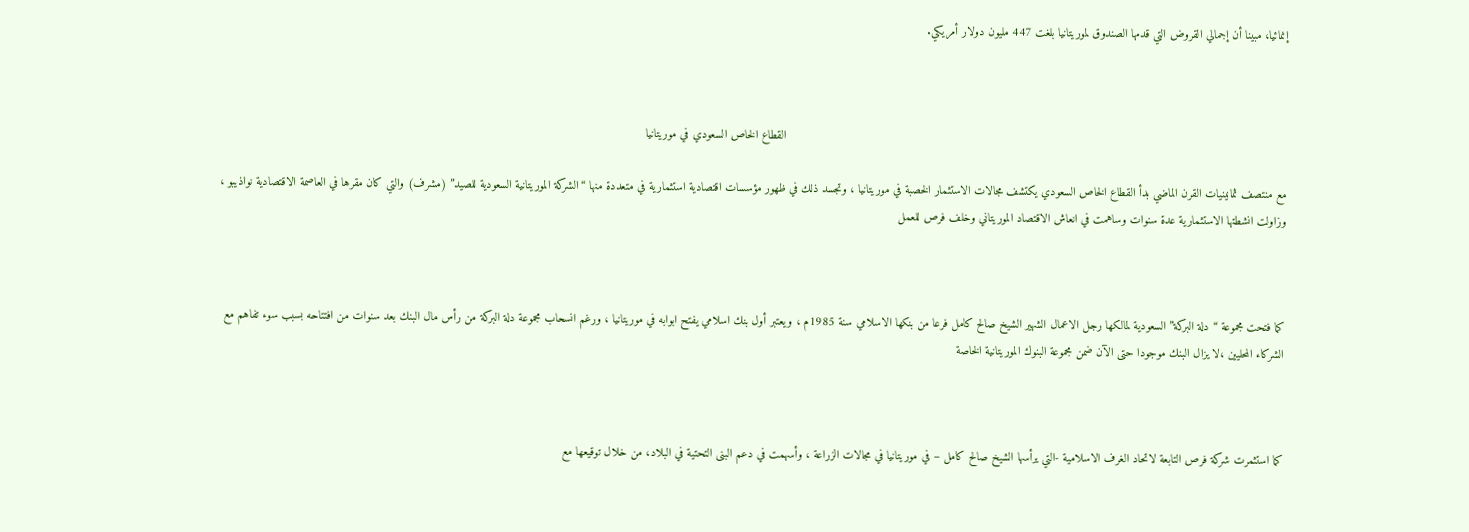إنمائيا، مبينا أن إجمالي القروض التي قدمها الصندوق لموريتانيا بلغت 447 مليون دولار أمريكي.



                                                                                                                                               القطاع الخاص السعودي في موريتانيا

مع منتصف ثمانينيات القرن الماضي بدأ القطاع الخاص السعودي يكتشف مجالات الاستثمار الخصبة في موريتانيا ، وتجسد ذلك في ظهور مؤسسات اقتصادية استثمارية في متعددة منها “الشركة الموريتانية السعودية للصيد” (مشرف) والتي كان مقرها في العاصمة الاقتصادية نواذيبو ، وزاولت انشطتها الاستثمارية عدة سنوات وساهمت في انعاش الاقتصاد الموريتاني وخلف فرص للعمل



كما فتحت مجموعة “دلة البركة” السعودية لمالكها رجل الاعمال الشهير الشيخ صالح كامل فرعا من بنكها الاسلامي سنة 1985م ، ويعتبر أول بنك اسلامي يفتح ابوابه في موريتانيا ، ورغم انسحاب مجموعة دلة البركة من رأس مال البنك بعد سنوات من افتتاحه بسبب سوء تفاهم مع الشركاء المحليين ،لا يزال البنك موجودا حتى الآن ضمن مجموعة البنوك الموريتانية الخاصة



كما استثمرت شركة فرص التابعة لاتحاد الغرف الاسلامية -التي يرأسها الشيخ صالح كامل – في موريتانيا في مجالات الزراعة ، وأسهمت في دعم البنى التحتية في البلاد، من خلال توقيعها مع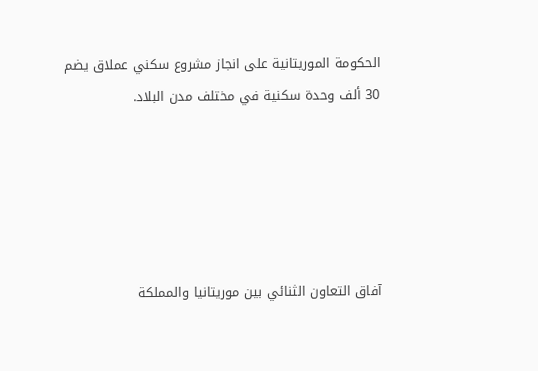الحكومة الموريتانية على انجاز مشروع سكني عملاق يضم 30 ألف وحدة سكنية في مختلف مدن البلاد.





آفاق التعاون الثنائي بين موريتانيا والمملكة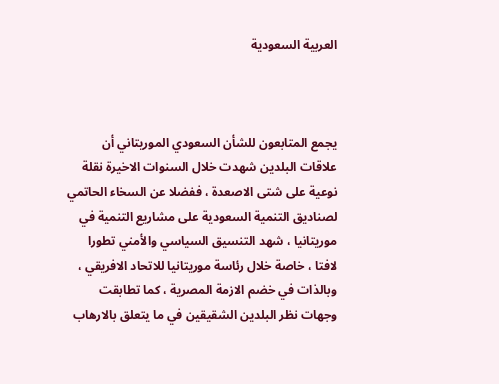العربية السعودية



يجمع المتابعون للشأن السعودي الموريتاني أن علاقات البلدين شهدت خلال السنوات الاخيرة نقلة نوعية على شتى الاصعدة ، ففضلا عن السخاء الحاتمي لصناديق التنمية السعودية على مشاريع التنمية في موريتانيا ، شهد التنسيق السياسي والأمني تطورا لافتا ، خاصة خلال رئاسة موريتانيا للاتحاد الافريقي ، وبالذات في خضم الازمة المصرية ، كما تطابقت وجهات نظر البلدين الشقيقين في ما يتعلق بالارهاب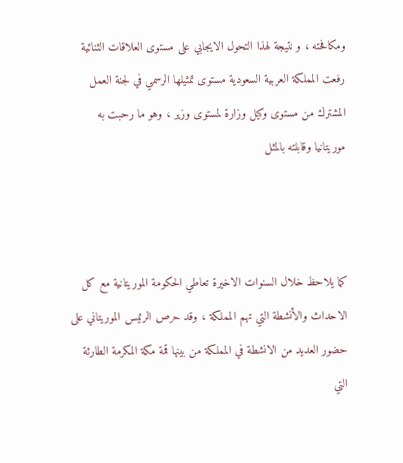ومكافحته ، و نتيجة لهذا التحول الايجابي على مستوى العلاقات الثنائية رفعت المملكة العربية السعودية مستوى تمثيلها الرسمي في لجنة العمل المشترك من مستوى وكيل وزارة لمستوى وزير ، وهو ما رحبت به موريتانيا وقابلته بالمثل



كما يلاحظ خلال السنوات الاخيرة تعاطي الحكومة الموريتانية مع كل الاحداث والأنشطة التي تهم المملكة ، وقد حرص الرئيس الموريتاني على حضور العديد من الانشطة في المملكة من بينها قمة مكة المكرمة الطارئة التي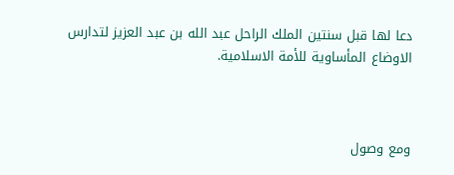دعا لها قبل سنتين الملك الراحل عبد الله بن عبد العزيز لتدارس الاوضاع المأساوية للأمة الاسلامية.



ومع وصول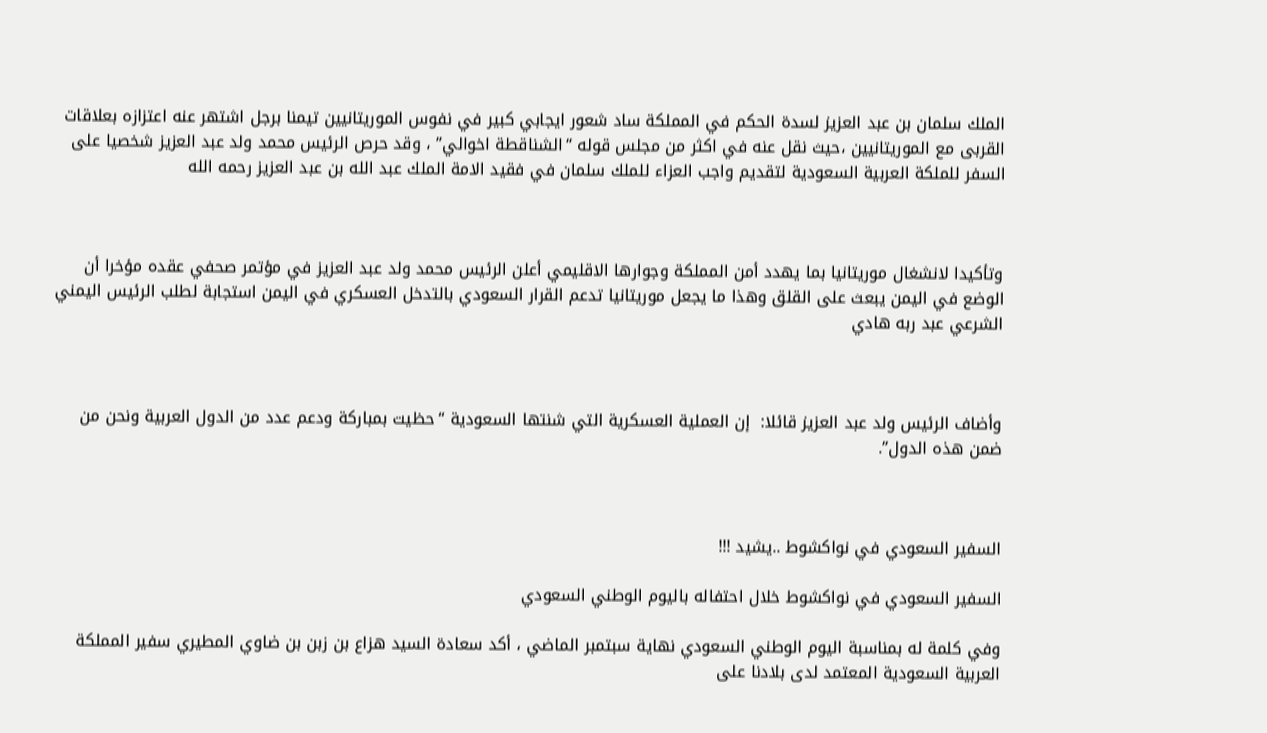الملك سلمان بن عبد العزيز لسدة الحكم في المملكة ساد شعور ايجابي كبير في نفوس الموريتانيين تيمنا برجل اشتهر عنه اعتزازه بعلاقات القربى مع الموريتانيين ،حيث نقل عنه في اكثر من مجلس قوله “الشناقطة اخوالي” ، وقد حرص الرئيس محمد ولد عبد العزيز شخصيا على السفر للملكة العربية السعودية لتقديم واجب العزاء للملك سلمان في فقيد الامة الملك عبد الله بن عبد العزيز رحمه الله



وتأكيدا لانشغال موريتانيا بما يهدد أمن المملكة وجوارها الاقليمي أعلن الرئيس محمد ولد عبد العزيز في مؤتمر صحفي عقده مؤخرا أن الوضع في اليمن يبعث على القلق وهذا ما يجعل موريتانيا تدعم القرار السعودي بالتدخل العسكري في اليمن استجابة لطلب الرئيس اليمني الشرعي عبد ربه هادي



وأضاف الرئيس ولد عبد العزيز قائلا:  إن العملية العسكرية التي شنتها السعودية “حظيت بمباركة ودعم عدد من الدول العربية ونحن من ضمن هذه الدول”.



السفير السعودي في نواكشوط ..يشيد !!!

السفير السعودي في نواكشوط خلال احتفاله باليوم الوطني السعودي

وفي كلمة له بمناسبة اليوم الوطني السعودي نهاية سبتمبر الماضي ، أكد سعادة السيد هزاع بن زبن بن ضاوي المطيري سفير المملكة العربية السعودية المعتمد لدى بلادنا على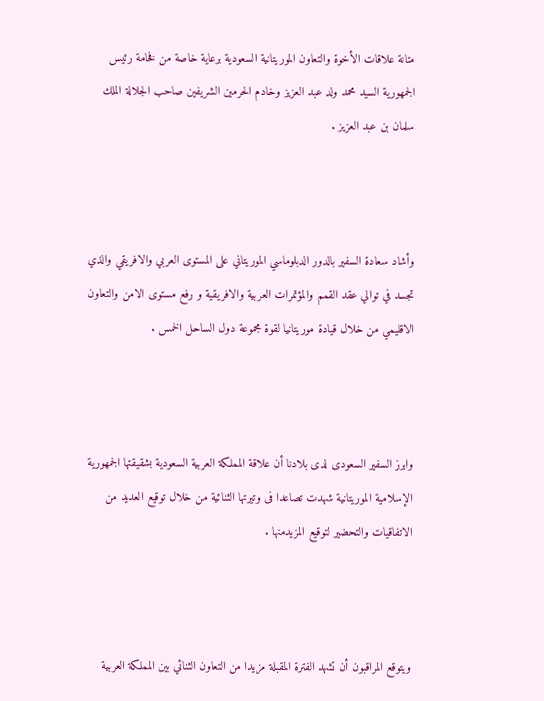متانة علاقات الأخوة والتعاون الموريتانية السعودية برعاية خاصة من فخامة رئيس الجمهورية السيد محمد ولد عبد العزيز وخادم الحرمين الشريفين صاحب الجلالة الملك سلمان بن عبد العزيز .



وأشاد سعادة السفير بالدور الدبلوماسي الموريتاني على المستوى العربي والافريقي والذي تجسد في توالي عقد القمم والمؤتمرات العربية والافريقية و رفع مستوى الامن والتعاون الاقليمي من خلال قيادة موريتانيا لقوة مجموعة دول الساحل الخمس .



وابرز السفير السعودى لدى بلادنا أن علاقة المملكة العربية السعودية بشقيقتها الجمهورية الإسلامية الموريتانية شهدت تصاعدا فى وتيرتها الثنائية من خلال توقيع العديد من الاتفاقيات والتحضير لتوقيع المزيدمنها .



ويتوقع المراقبون أن تشهد الفترة المقبلة مزيدا من التعاون الثنائي بين المملكة العربية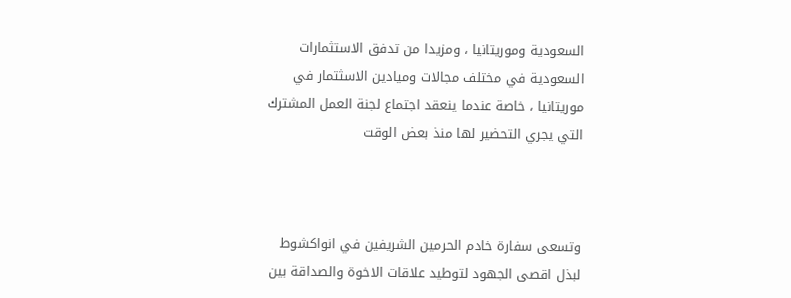السعودية وموريتانيا ، ومزيدا من تدفق الاستثمارات السعودية في مختلف مجالات وميادين الاسثتمار في موريتانيا ، خاصة عندما ينعقد اجتماع لجنة العمل المشترك التي يجري التحضير لها منذ بعض الوقت



وتسعى سفارة خادم الحرمين الشريفين في انواكشوط لبذل اقصى الجهود لتوطيد علاقات الاخوة والصداقة بين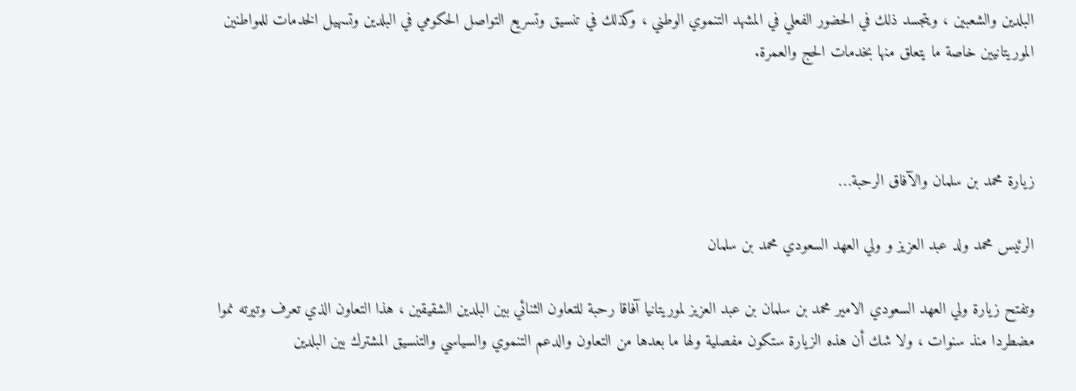البلدين والشعبين ، ويتجسد ذلك في الحضور الفعلي في المشهد التنموي الوطني ، وكذلك في تنسيق وتسريع التواصل الحكومي في البلدين وتسهيل الخدمات للمواطنين الموريتانيين خاصة ما يتعلق منها بخدمات الحج والعمرة.



زيارة محمد بن سلمان والآفاق الرحبة…

الرئيس محمد ولد عبد العزيز و ولي العهد السعودي محمد بن سلمان

وتفتح زيارة ولي العهد السعودي الامير محمد بن سلمان بن عبد العزيز لموريتانيا آفاقا رحبة للتعاون الثنائي بين البلدين الشقيقين ، هذا التعاون الذي تعرف وتيرته نموا مضطردا منذ سنوات ، ولا شك أن هذه الزيارة ستكون مفصلية ولها ما بعدها من التعاون والدعم التنموي والسياسي والتنسيق المشترك بين البلدين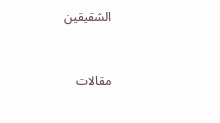الشقيقين



مقالات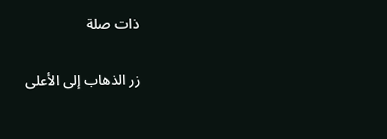ذات صلة

زر الذهاب إلى الأعلى